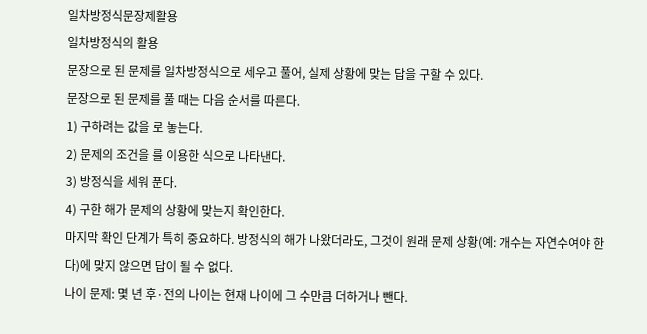일차방정식문장제활용
일차방정식의 활용
문장으로 된 문제를 일차방정식으로 세우고 풀어, 실제 상황에 맞는 답을 구할 수 있다.
문장으로 된 문제를 풀 때는 다음 순서를 따른다.
1) 구하려는 값을 로 놓는다.
2) 문제의 조건을 를 이용한 식으로 나타낸다.
3) 방정식을 세워 푼다.
4) 구한 해가 문제의 상황에 맞는지 확인한다.
마지막 확인 단계가 특히 중요하다. 방정식의 해가 나왔더라도, 그것이 원래 문제 상황(예: 개수는 자연수여야 한다)에 맞지 않으면 답이 될 수 없다.
나이 문제: 몇 년 후·전의 나이는 현재 나이에 그 수만큼 더하거나 뺀다.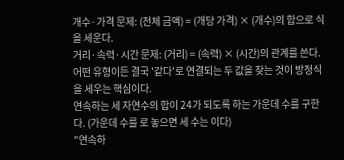개수·가격 문제: (전체 금액) = (개당 가격) × (개수)의 합으로 식을 세운다.
거리·속력·시간 문제: (거리) = (속력) × (시간)의 관계를 쓴다.
어떤 유형이든 결국 '같다'로 연결되는 두 값을 찾는 것이 방정식을 세우는 핵심이다.
연속하는 세 자연수의 합이 24가 되도록 하는 가운데 수를 구한다. (가운데 수를 로 놓으면 세 수는 이다)
"연속하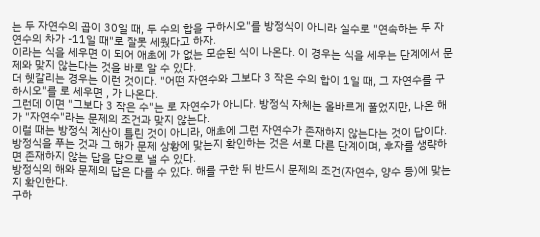는 두 자연수의 곱이 30일 때, 두 수의 합을 구하시오"를 방정식이 아니라 실수로 "연속하는 두 자연수의 차가 -11일 때"로 잘못 세웠다고 하자.
이라는 식을 세우면 이 되어 애초에 가 없는 모순된 식이 나온다. 이 경우는 식을 세우는 단계에서 문제와 맞지 않는다는 것을 바로 알 수 있다.
더 헷갈리는 경우는 이런 것이다. "어떤 자연수와 그보다 3 작은 수의 합이 1일 때, 그 자연수를 구하시오"를 로 세우면 , 가 나온다.
그런데 이면 "그보다 3 작은 수"는 로 자연수가 아니다. 방정식 자체는 올바르게 풀었지만, 나온 해가 "자연수"라는 문제의 조건과 맞지 않는다.
이럴 때는 방정식 계산이 틀린 것이 아니라, 애초에 그런 자연수가 존재하지 않는다는 것이 답이다. 방정식을 푸는 것과 그 해가 문제 상황에 맞는지 확인하는 것은 서로 다른 단계이며, 후자를 생략하면 존재하지 않는 답을 답으로 낼 수 있다.
방정식의 해와 문제의 답은 다를 수 있다. 해를 구한 뒤 반드시 문제의 조건(자연수, 양수 등)에 맞는지 확인한다.
구하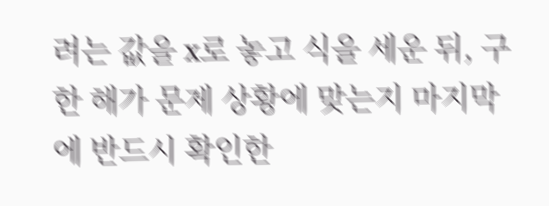려는 값을 x로 놓고 식을 세운 뒤, 구한 해가 문제 상황에 맞는지 마지막에 반드시 확인한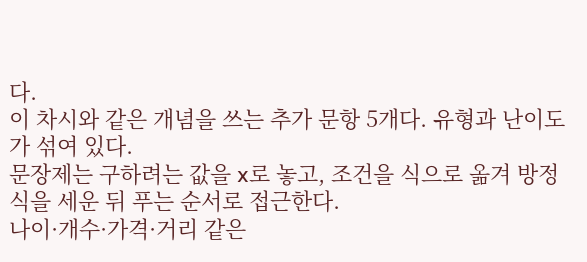다.
이 차시와 같은 개념을 쓰는 추가 문항 5개다. 유형과 난이도가 섞여 있다.
문장제는 구하려는 값을 x로 놓고, 조건을 식으로 옮겨 방정식을 세운 뒤 푸는 순서로 접근한다.
나이·개수·가격·거리 같은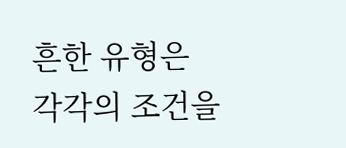흔한 유형은 각각의 조건을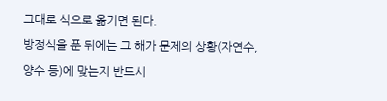그대로 식으로 옮기면 된다.
방정식을 푼 뒤에는 그 해가 문제의 상황(자연수, 양수 등)에 맞는지 반드시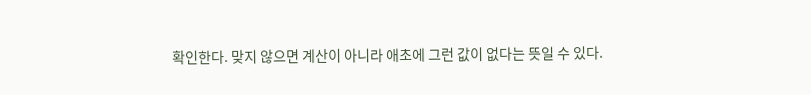확인한다. 맞지 않으면 계산이 아니라 애초에 그런 값이 없다는 뜻일 수 있다.